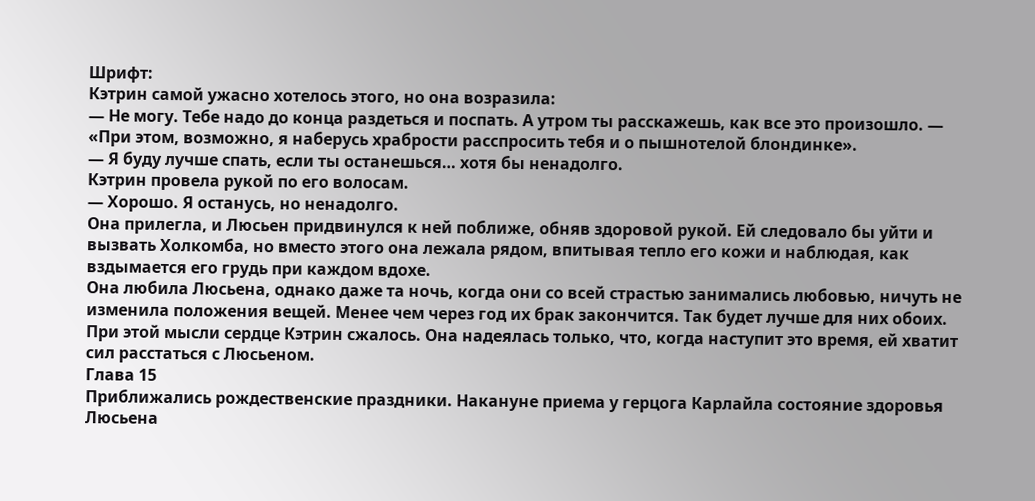Шрифт:
Кэтрин самой ужасно хотелось этого, но она возразила:
— Не могу. Тебе надо до конца раздеться и поспать. А утром ты расскажешь, как все это произошло. — «При этом, возможно, я наберусь храбрости расспросить тебя и о пышнотелой блондинке».
— Я буду лучше спать, если ты останешься… хотя бы ненадолго.
Кэтрин провела рукой по его волосам.
— Хорошо. Я останусь, но ненадолго.
Она прилегла, и Люсьен придвинулся к ней поближе, обняв здоровой рукой. Ей следовало бы уйти и вызвать Холкомба, но вместо этого она лежала рядом, впитывая тепло его кожи и наблюдая, как вздымается его грудь при каждом вдохе.
Она любила Люсьена, однако даже та ночь, когда они со всей страстью занимались любовью, ничуть не изменила положения вещей. Менее чем через год их брак закончится. Так будет лучше для них обоих.
При этой мысли сердце Кэтрин сжалось. Она надеялась только, что, когда наступит это время, ей хватит сил расстаться с Люсьеном.
Глава 15
Приближались рождественские праздники. Накануне приема у герцога Карлайла состояние здоровья Люсьена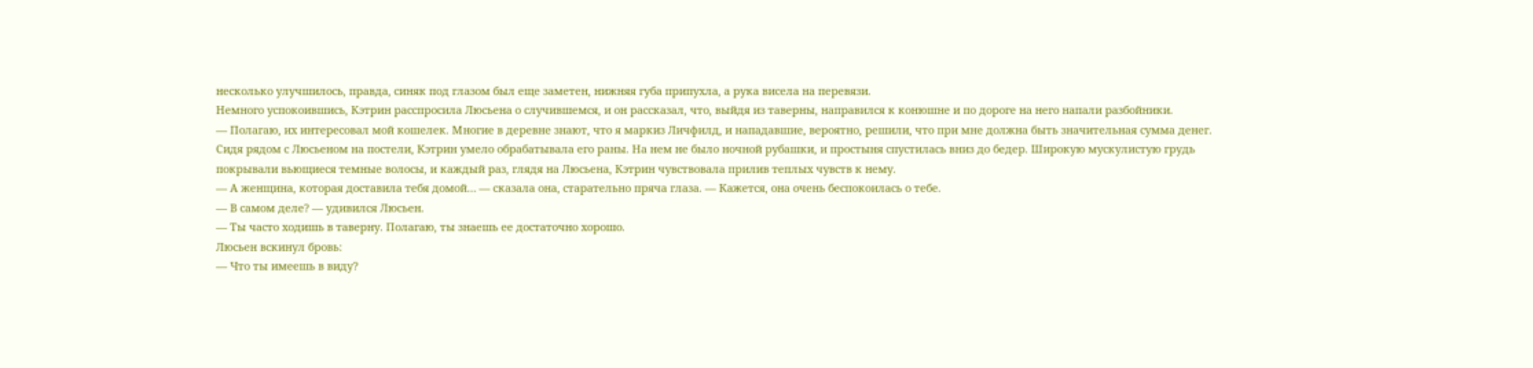несколько улучшилось, правда, синяк под глазом был еще заметен, нижняя губа припухла, а рука висела на перевязи.
Немного успокоившись, Кэтрин расспросила Люсьена о случившемся, и он рассказал, что, выйдя из таверны, направился к конюшне и по дороге на него напали разбойники.
— Полагаю, их интересовал мой кошелек. Многие в деревне знают, что я маркиз Личфилд, и нападавшие, вероятно, решили, что при мне должна быть значительная сумма денег.
Сидя рядом с Люсьеном на постели, Кэтрин умело обрабатывала его раны. На нем не было ночной рубашки, и простыня спустилась вниз до бедер. Широкую мускулистую грудь покрывали вьющиеся темные волосы, и каждый раз, глядя на Люсьена, Кэтрин чувствовала прилив теплых чувств к нему.
— А женщина, которая доставила тебя домой… — сказала она, старательно пряча глаза. — Кажется, она очень беспокоилась о тебе.
— В самом деле? — удивился Люсьен.
— Ты часто ходишь в таверну. Полагаю, ты знаешь ее достаточно хорошо.
Люсьен вскинул бровь:
— Что ты имеешь в виду?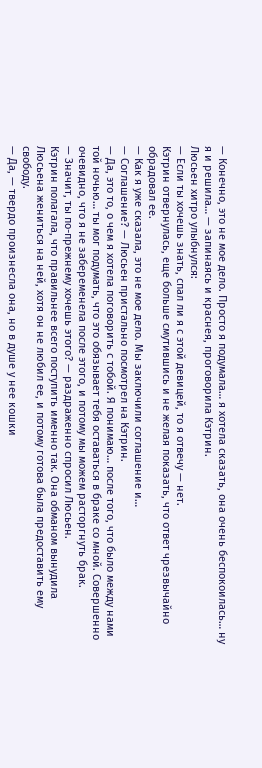— Конечно, это не мое дело. Просто я подумала… я хотела сказать, она очень беспокоилась… ну я и решила… — запинаясь и краснея, проговорила Кэтрин.
Люсьен хитро улыбнулся:
— Если ты хочешь знать, спал ли я с этой девицей, то я отвечу — нет.
Кэтрин отвернулась, еще больше смутившись и не желая показать, что ответ чрезвычайно обрадовал ее.
— Как я уже сказала, это не мое дело. Мы заключили соглашение и…
— Соглашение? — Люсьен пристально посмотрел на Кэтрин.
— Да, это то, о чем я хотела поговорить с тобой. Я понимаю… после того, что было между нами той ночью… ты мог подумать, что это обязывает тебя оставаться в браке со мной. Совершенно очевидно, что я не забеременела после этого, и потому мы можем расторгнуть брак.
— Значит, ты по-прежнему хочешь этого? — раздраженно спросил Люсьен.
Кэтрин полагала, что правильнее всего поступить именно так. Она обманом вынудила Люсьена жениться на ней, хотя он не любил ее, и потому готова была предоставить ему свободу.
— Да, — твердо произнесла она, но в душе у нее кошки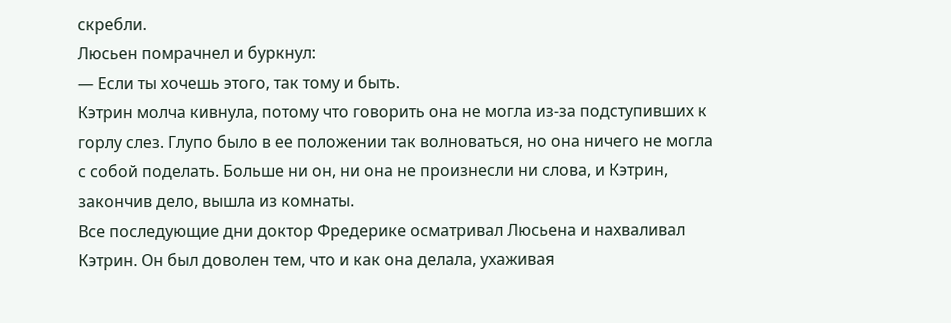скребли.
Люсьен помрачнел и буркнул:
— Если ты хочешь этого, так тому и быть.
Кэтрин молча кивнула, потому что говорить она не могла из-за подступивших к горлу слез. Глупо было в ее положении так волноваться, но она ничего не могла с собой поделать. Больше ни он, ни она не произнесли ни слова, и Кэтрин, закончив дело, вышла из комнаты.
Все последующие дни доктор Фредерике осматривал Люсьена и нахваливал Кэтрин. Он был доволен тем, что и как она делала, ухаживая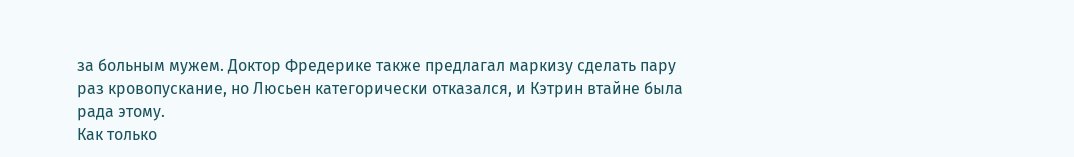за больным мужем. Доктор Фредерике также предлагал маркизу сделать пару раз кровопускание, но Люсьен категорически отказался, и Кэтрин втайне была рада этому.
Как только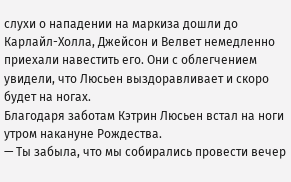слухи о нападении на маркиза дошли до Карлайл-Холла, Джейсон и Велвет немедленно приехали навестить его. Они с облегчением увидели, что Люсьен выздоравливает и скоро будет на ногах.
Благодаря заботам Кэтрин Люсьен встал на ноги утром накануне Рождества.
— Ты забыла, что мы собирались провести вечер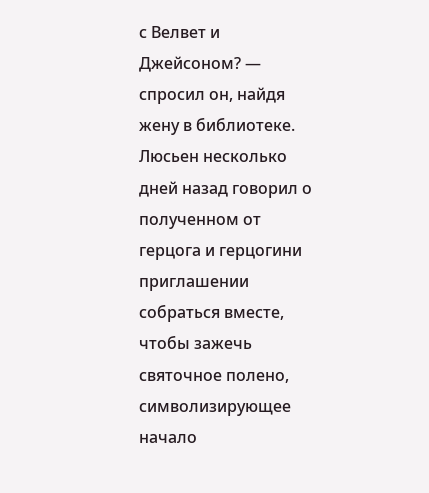с Велвет и Джейсоном? — спросил он, найдя жену в библиотеке. Люсьен несколько дней назад говорил о полученном от герцога и герцогини приглашении собраться вместе, чтобы зажечь святочное полено, символизирующее начало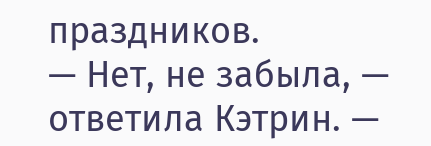праздников.
— Нет, не забыла, — ответила Кэтрин. —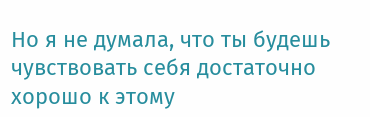Но я не думала, что ты будешь чувствовать себя достаточно хорошо к этому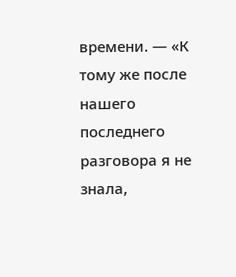времени. — «К тому же после нашего последнего разговора я не знала,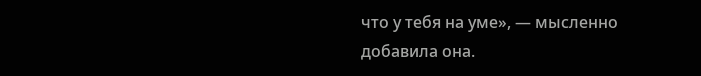что у тебя на уме», — мысленно добавила она.